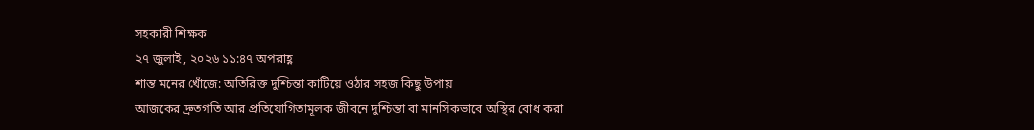সহকারী শিক্ষক
২৭ জুলাই, ২০২৬ ১১:৪৭ অপরাহ্ণ
শান্ত মনের খোঁজে: অতিরিক্ত দুশ্চিন্তা কাটিয়ে ওঠার সহজ কিছু উপায়
আজকের দ্রুতগতি আর প্রতিযোগিতামূলক জীবনে দুশ্চিন্তা বা মানসিকভাবে অস্থির বোধ করা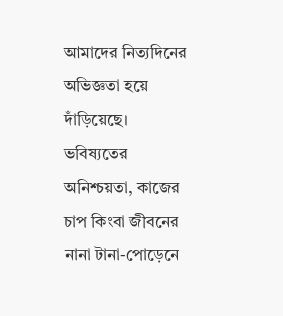আমাদের নিত্যদিনের অভিজ্ঞতা হয়ে দাঁড়িয়েছে। ভবিষ্যতের অনিশ্চয়তা, কাজের চাপ কিংবা জীবনের নানা টানা-পোড়েনে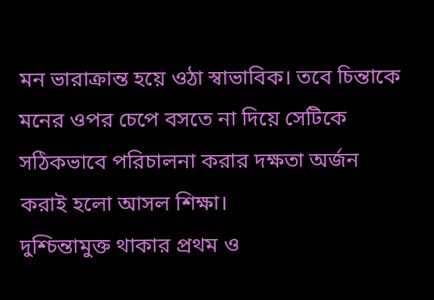মন ভারাক্রান্ত হয়ে ওঠা স্বাভাবিক। তবে চিন্তাকে মনের ওপর চেপে বসতে না দিয়ে সেটিকে সঠিকভাবে পরিচালনা করার দক্ষতা অর্জন করাই হলো আসল শিক্ষা।
দুশ্চিন্তামুক্ত থাকার প্রথম ও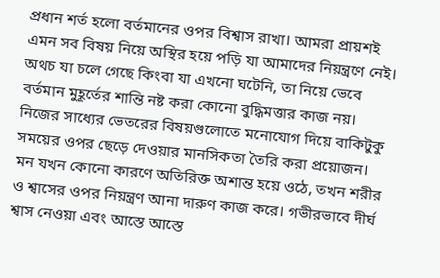প্রধান শর্ত হলো বর্তমানের ওপর বিশ্বাস রাখা। আমরা প্রায়শই এমন সব বিষয় নিয়ে অস্থির হয়ে পড়ি যা আমাদের নিয়ন্ত্রণে নেই। অথচ যা চলে গেছে কিংবা যা এখনো ঘটেনি, তা নিয়ে ভেবে বর্তমান মুহূর্তের শান্তি নষ্ট করা কোনো বুদ্ধিমত্তার কাজ নয়। নিজের সাধ্যের ভেতরের বিষয়গুলোতে মনোযোগ দিয়ে বাকিটুকু সময়ের ওপর ছেড়ে দেওয়ার মানসিকতা তৈরি করা প্রয়োজন।
মন যখন কোনো কারণে অতিরিক্ত অশান্ত হয়ে ওঠে, তখন শরীর ও শ্বাসের ওপর নিয়ন্ত্রণ আনা দারুণ কাজ করে। গভীরভাবে দীর্ঘ শ্বাস নেওয়া এবং আস্তে আস্তে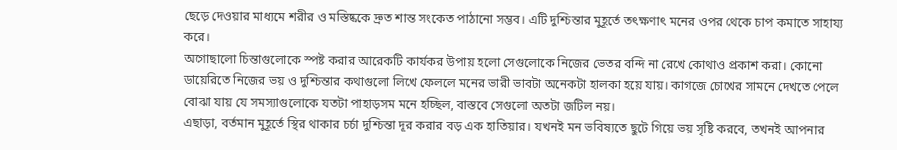ছেড়ে দেওয়ার মাধ্যমে শরীর ও মস্তিষ্ককে দ্রুত শান্ত সংকেত পাঠানো সম্ভব। এটি দুশ্চিন্তার মুহূর্তে তৎক্ষণাৎ মনের ওপর থেকে চাপ কমাতে সাহায্য করে।
অগোছালো চিন্তাগুলোকে স্পষ্ট করার আরেকটি কার্যকর উপায় হলো সেগুলোকে নিজের ভেতর বন্দি না রেখে কোথাও প্রকাশ করা। কোনো ডায়েরিতে নিজের ভয় ও দুশ্চিন্তার কথাগুলো লিখে ফেললে মনের ভারী ভাবটা অনেকটা হালকা হয়ে যায়। কাগজে চোখের সামনে দেখতে পেলে বোঝা যায় যে সমস্যাগুলোকে যতটা পাহাড়সম মনে হচ্ছিল, বাস্তবে সেগুলো অতটা জটিল নয়।
এছাড়া, বর্তমান মুহূর্তে স্থির থাকার চর্চা দুশ্চিন্তা দূর করার বড় এক হাতিয়ার। যখনই মন ভবিষ্যতে ছুটে গিয়ে ভয় সৃষ্টি করবে, তখনই আপনার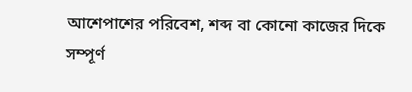আশেপাশের পরিবেশ, শব্দ বা কোনো কাজের দিকে সম্পূর্ণ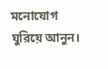মনোযোগ ঘুরিয়ে আনুন।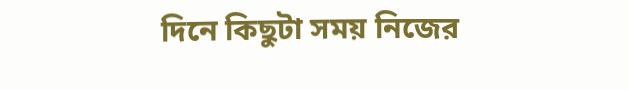দিনে কিছুটা সময় নিজের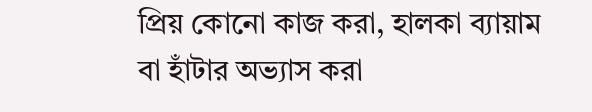প্রিয় কোনো কাজ করা, হালকা ব্যায়াম বা হাঁটার অভ্যাস করা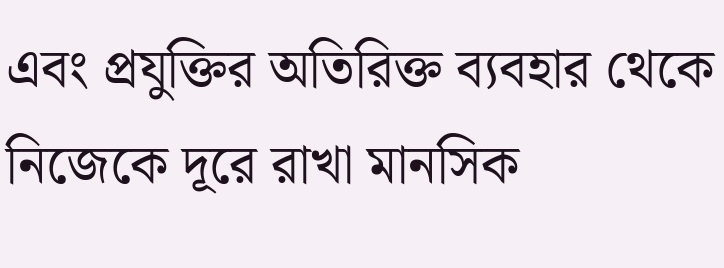এবং প্রযুক্তির অতিরিক্ত ব্যবহার থেকে নিজেকে দূরে রাখা মানসিক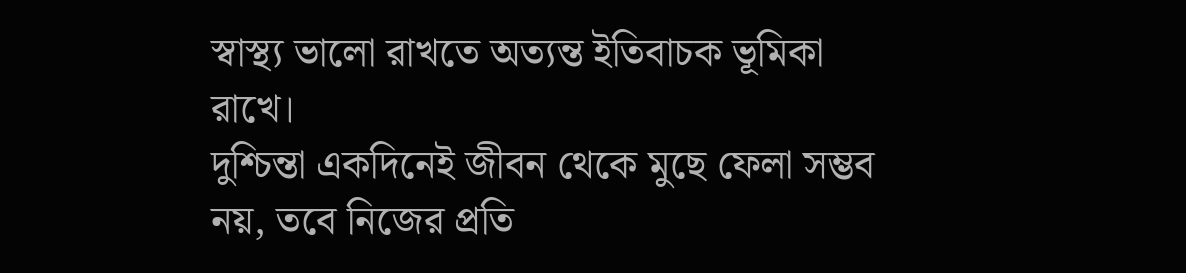স্বাস্থ্য ভালো রাখতে অত্যন্ত ইতিবাচক ভূমিকা রাখে।
দুশ্চিন্তা একদিনেই জীবন থেকে মুছে ফেলা সম্ভব নয়, তবে নিজের প্রতি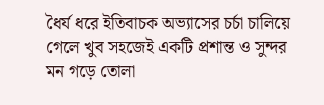ধৈর্য ধরে ইতিবাচক অভ্যাসের চর্চা চালিয়ে গেলে খুব সহজেই একটি প্রশান্ত ও সুন্দর মন গড়ে তোলা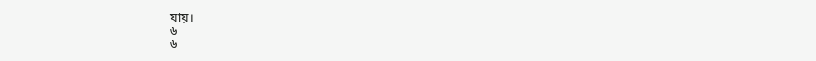যায়।
৬
৬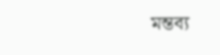মন্তব্য